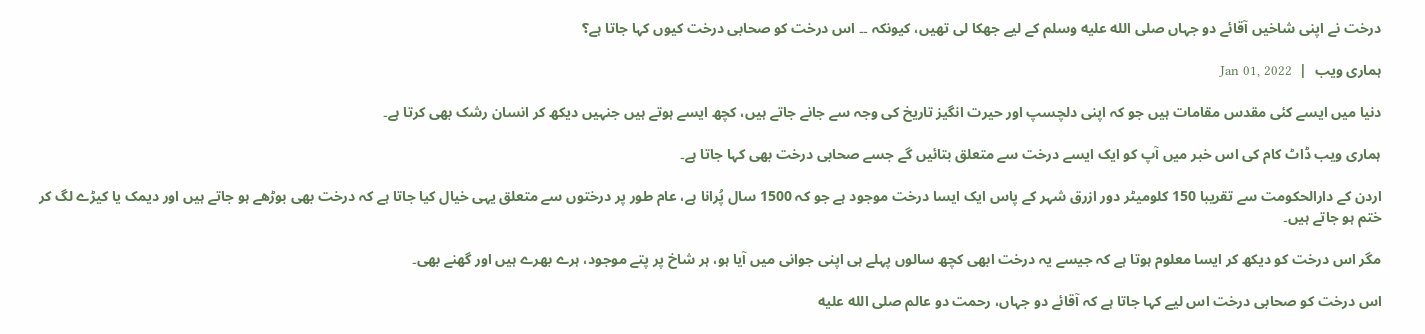درخت نے اپنی شاخیں آقائے دو جہاں صلى الله عليه وسلم کے لیے جھکا لی تھیں، کیونکہ ۔۔ اس درخت کو صحابی درخت کیوں کہا جاتا ہے؟

ہماری ویب  |  Jan 01, 2022

دنیا میں ایسے کئی مقدس مقامات ہیں جو کہ اپنی دلچسپ اور حیرت انگیز تاریخ کی وجہ سے جانے جاتے ہیں، کچھ ایسے ہوتے ہیں جنہیں دیکھ کر انسان رشک بھی کرتا ہے۔

ہماری ویب ڈاٹ کام کی اس خبر میں آپ کو ایک ایسے درخت سے متعلق بتائیں گے جسے صحابی درخت بھی کہا جاتا ہے۔

اردن کے دارالحکومت سے تقریبا 150 کلومیٹر دور ازرق شہر کے پاس ایک ایسا درخت موجود ہے جو کہ 1500 سال پُرانا ہے، عام طور پر درختوں سے متعلق یہی خیال کیا جاتا ہے کہ درخت بھی بوڑھے ہو جاتے ہیں اور دیمک یا کیڑے لگ کر ختم ہو جاتے ہیں۔

مگر اس درخت کو دیکھ کر ایسا معلوم ہوتا ہے کہ جیسے یہ درخت ابھی کچھ سالوں پہلے ہی اپنی جوانی میں آیا ہو، ہر شاخ پر پتے موجود، ہرے بھرے ہیں اور گھنے بھی۔

اس درخت کو صحابی درخت اس لیے کہا جاتا ہے کہ آقائے دو جہاں، رحمت دو عالم صلى الله عليه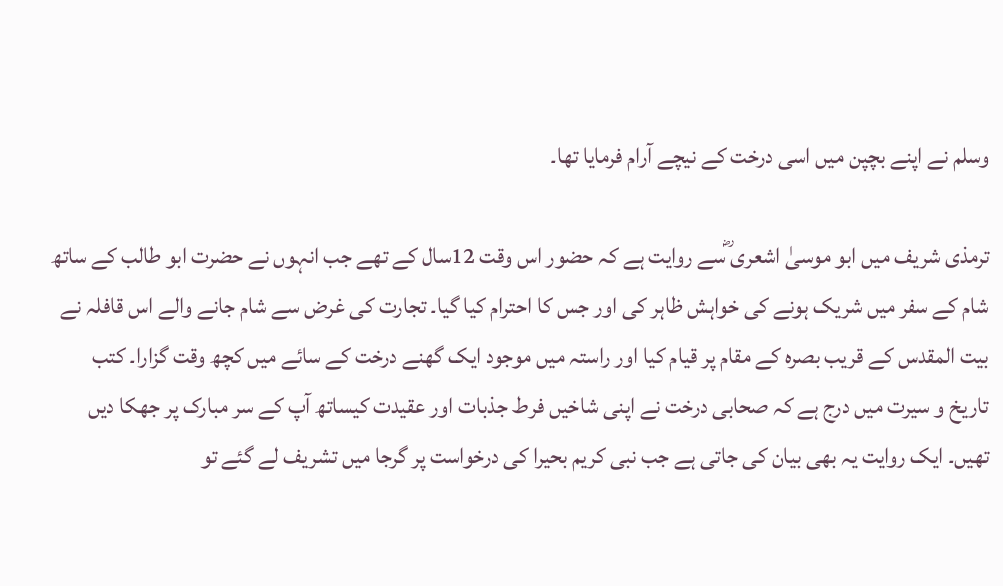وسلم نے اپنے بچپن میں اسی درخت کے نیچے آرام فرمایا تھا۔

ترمذی شریف میں ابو موسیٰ اشعری ؓسے روایت ہے کہ حضور اس وقت 12سال کے تھے جب انہوں نے حضرت ابو طالب کے ساتھ شام کے سفر میں شریک ہونے کی خواہش ظاہر کی اور جس کا احترام کیا گیا۔ تجارت کی غرض سے شام جانے والے اس قافلہ نے بیت المقدس کے قریب بصرہ کے مقام پر قیام کیا اور راستہ میں موجود ایک گھنے درخت کے سائے میں کچھ وقت گزارا۔ کتب تاریخ و سیرت میں درج ہے کہ صحابی درخت نے اپنی شاخیں فرط جذبات اور عقیدت کیساتھ آپ کے سر مبارک پر جھکا دیں تھیں۔ ایک روایت یہ بھی بیان کی جاتی ہے جب نبی کریم بحیرا کی درخواست پر گرجا میں تشریف لے گئے تو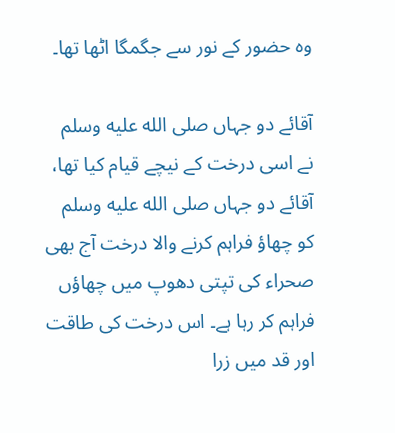وہ حضور کے نور سے جگمگا اٹھا تھا۔

آقائے دو جہاں صلى الله عليه وسلم نے اسی درخت کے نیچے قیام کیا تھا، آقائے دو جہاں صلى الله عليه وسلم کو چھاؤ فراہم کرنے والا درخت آج بھی صحراء کی تپتی دھوپ میں چھاؤں فراہم کر رہا ہے۔ اس درخت کی طاقت اور قد میں زرا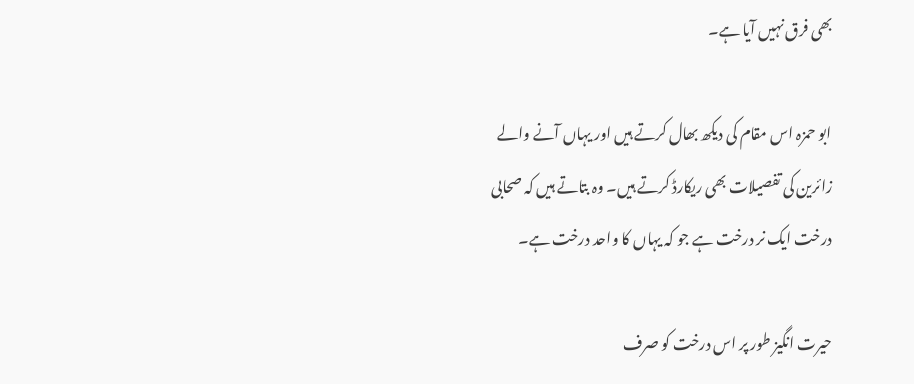بھی فرق نہیں آیا ہے۔

ابو حمزہ اس مقام کی دیکھ بھال کرتے ہیں اور یہاں آنے والے زائرین کی تفصیلات بھی ریکارڈ کرتے ہیں۔ وہ بتاتے ہیں کہ صحابی درخت ایک نر درخت ہے جو کہ یہاں کا واحد درخت ہے۔

حیرت انگیز طور پر اس درخت کو صرف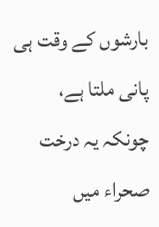بارشوں کے وقت ہی پانی ملتا ہے، چونکہ یہ درخت صحراء میں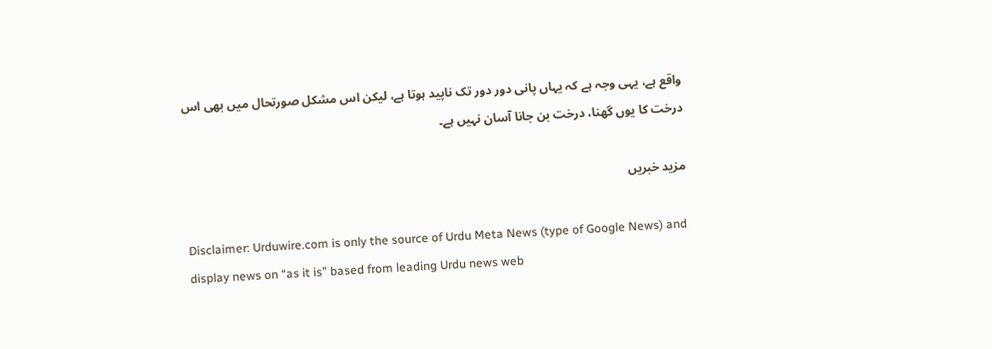واقع ہے، یہی وجہ ہے کہ یہاں پانی دور دور تک ناپید ہوتا ہے، لیکن اس مشکل صورتحال میں بھی اس درخت کا یوں گھنا، درخت بن جانا آسان نہیں ہے۔

مزید خبریں

Disclaimer: Urduwire.com is only the source of Urdu Meta News (type of Google News) and display news on “as it is” based from leading Urdu news web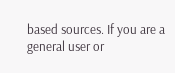based sources. If you are a general user or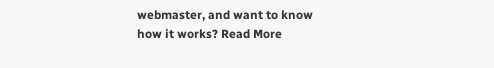webmaster, and want to know how it works? Read More